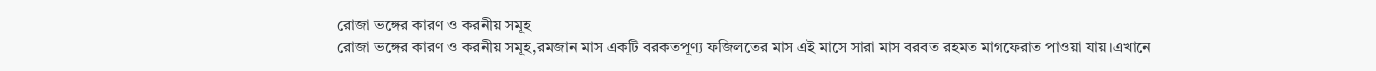রোজা ভঙ্গের কারণ ও করনীয় সমূহ
রোজা ভঙ্গের কারণ ও করনীয় সমূহ,রমজান মাস একটি বরকতপূণ্য ফজিলতের মাস এই মাসে সারা মাস বরবত রহমত মাগফেরাত পাওয়া যায়।এখানে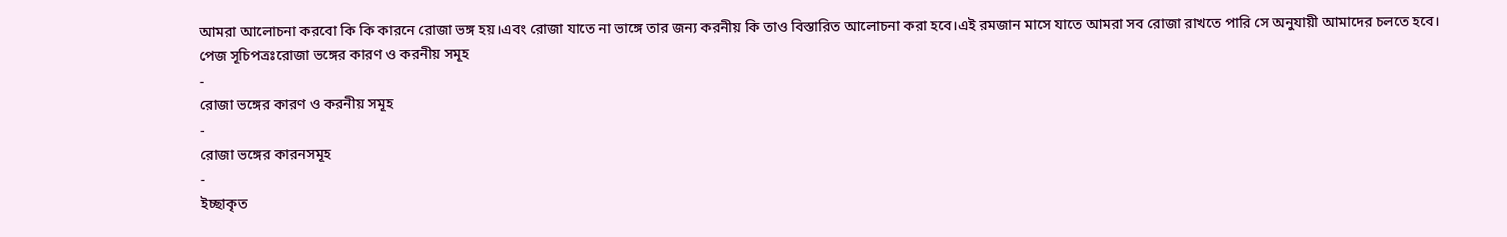আমরা আলোচনা করবো কি কি কারনে রোজা ভঙ্গ হয়।এবং রোজা যাতে না ভাঙ্গে তার জন্য করনীয় কি তাও বিস্তারিত আলোচনা করা হবে।এই রমজান মাসে যাতে আমরা সব রোজা রাখতে পারি সে অনুযায়ী আমাদের চলতে হবে।
পেজ সূচিপত্রঃরোজা ভঙ্গের কারণ ও করনীয় সমূহ
-
রোজা ভঙ্গের কারণ ও করনীয় সমূহ
-
রোজা ভঙ্গের কারনসমূহ
-
ইচ্ছাকৃত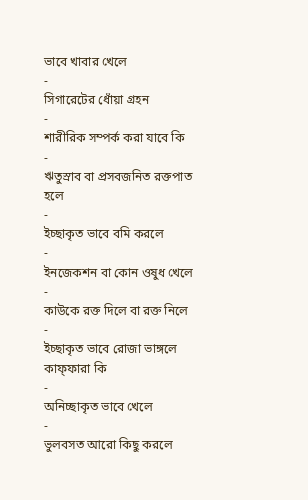ভাবে খাবার খেলে
-
সিগারেটের ধোঁয়া গ্রহন
-
শারীরিক সম্পর্ক করা যাবে কি
-
ঋতুস্রাব বা প্রসবজনিত রক্তপাত হলে
-
ইচ্ছাকৃত ভাবে বমি করলে
-
ইনজেকশন বা কোন ওষুধ খেলে
-
কাউকে রক্ত দিলে বা রক্ত নিলে
-
ইচ্ছাকৃত ভাবে রোজা ভাঙ্গলে কাফ্ফারা কি
-
অনিচ্ছাকৃত ভাবে খেলে
-
ভুলবসত আরো কিছু করলে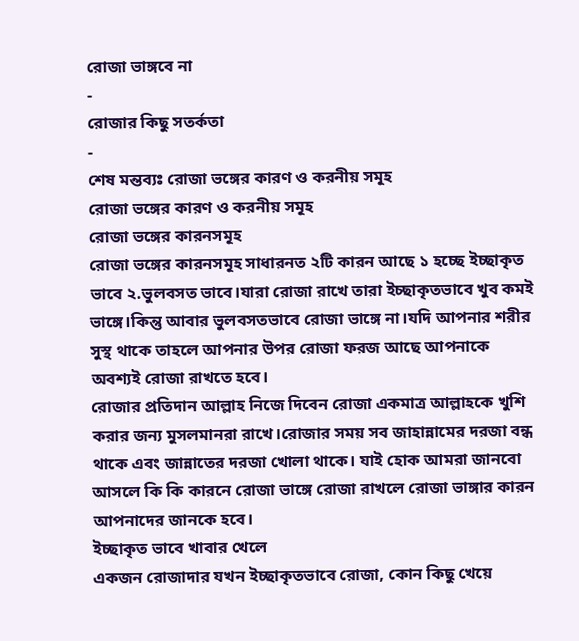রোজা ভাঙ্গবে না
-
রোজার কিছু সতর্কতা
-
শেষ মন্তব্যঃ রোজা ভঙ্গের কারণ ও করনীয় সমূহ
রোজা ভঙ্গের কারণ ও করনীয় সমূহ
রোজা ভঙ্গের কারনসমূহ
রোজা ভঙ্গের কারনসমূহ সাধারনত ২টি কারন আছে ১ হচ্ছে ইচ্ছাকৃত ভাবে ২.ভুলবসত ভাবে।যারা রোজা রাখে তারা ইচ্ছাকৃতভাবে খুব কমই ভাঙ্গে।কিন্তু আবার ভুলবসতভাবে রোজা ভাঙ্গে না।যদি আপনার শরীর সুস্থ থাকে তাহলে আপনার উপর রোজা ফরজ আছে আপনাকে অবশ্যই রোজা রাখতে হবে।
রোজার প্রতিদান আল্লাহ নিজে দিবেন রোজা একমাত্র আল্লাহকে খুশি করার জন্য মুসলমানরা রাখে।রোজার সময় সব জাহান্নামের দরজা বন্ধ থাকে এবং জান্নাতের দরজা খোলা থাকে। যাই হোক আমরা জানবো আসলে কি কি কারনে রোজা ভাঙ্গে রোজা রাখলে রোজা ভাঙ্গার কারন আপনাদের জানকে হবে।
ইচ্ছাকৃত ভাবে খাবার খেলে
একজন রোজাদার যখন ইচ্ছাকৃতভাবে রোজা, কোন কিছু খেয়ে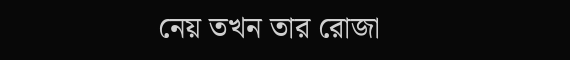নেয় তখন তার রোজা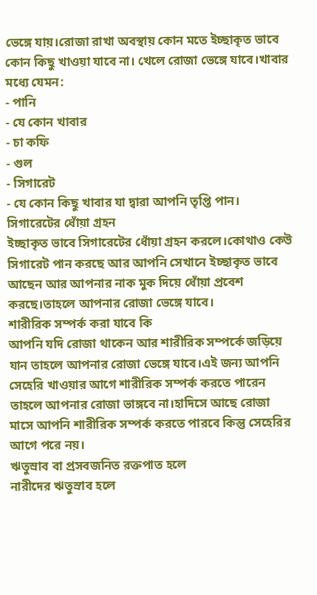ভেঙ্গে যায়।রোজা রাখা অবস্থায় কোন মতে ইচ্ছাকৃত ভাবে কোন কিছু খাওয়া যাবে না। খেলে রোজা ভেঙ্গে যাবে।খাবার মধ্যে যেমন:
- পানি
- যে কোন খাবার
- চা কফি
- গুল
- সিগারেট
- যে কোন কিছু খাবার যা দ্বারা আপনি তৃপ্তি পান।
সিগারেটের ধোঁয়া গ্রহন
ইচ্ছাকৃত ভাবে সিগারেটের ধোঁয়া গ্রহন করলে।কোথাও কেউ সিগারেট পান করছে আর আপনি সেখানে ইচ্ছাকৃত ভাবে আছেন আর আপনার নাক মুক দিয়ে ধোঁয়া প্রবেশ করছে।তাহলে আপনার রোজা ভেঙ্গে যাবে।
শারীরিক সম্পর্ক করা যাবে কি
আপনি যদি রোজা থাকেন আর শারীরিক সম্পর্কে জড়িয়ে যান তাহলে আপনার রোজা ভেঙ্গে যাবে।এই জন্য আপনি সেহেরি খাওয়ার আগে শারীরিক সম্পর্ক করতে পারেন তাহলে আপনার রোজা ভাঙ্গবে না।হাদিসে আছে রোজা মাসে আপনি শারীরিক সম্পর্ক করতে পারবে কিন্তু সেহেরির আগে পরে নয়।
ঋতুস্রাব বা প্রসবজনিত রক্তপাত হলে
নারীদের ঋতুস্রাব হলে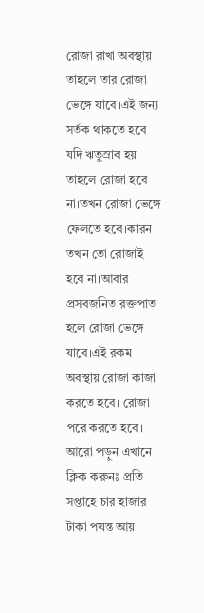রোজা রাখা অবস্থায় তাহলে তার রোজা ভেঙ্গে যাবে।এই জন্য সর্তক থাকতে হবে যদি ঋতুস্রাব হয় তাহলে রোজা হবে না।তখন রোজা ভেঙ্গে ফেলতে হবে।কারন তখন তো রোজাই হবে না।আবার প্রসবজনিত রক্তপাত হলে রোজা ভেঙ্গে যাবে।এই রকম অবস্থায় রোজা কাজা করতে হবে। রোজা পরে করতে হবে।
আরো পড়ুন এখানে ক্লিক করুনঃ প্রতি সপ্তাহে চার হাজার টাকা পযন্ত আয়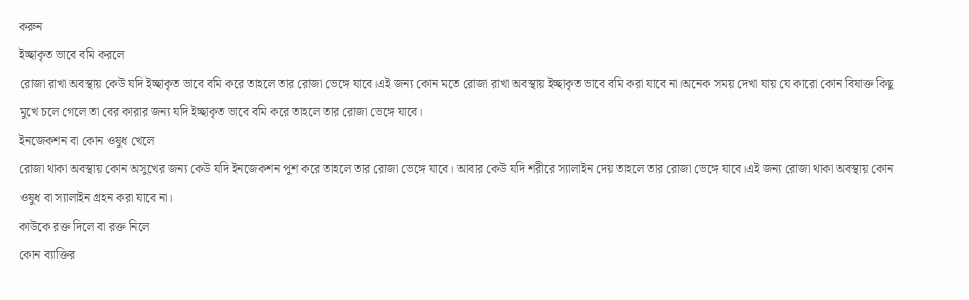করুন
ইচ্ছাকৃত ভাবে বমি করলে
রোজা রাখা অবস্থায় কেউ যদি ইচ্ছাকৃত ভাবে বমি করে তাহলে তার রোজা ভেঙ্গে যাবে।এই জন্য কোন মতে রোজা রাখা অবস্থায় ইচ্ছাকৃত ভাবে বমি করা যাবে না।অনেক সময় দেখা যায় যে কারো কোন বিষাক্ত কিছু মুখে চলে গেলে তা বের কারার জন্য যদি ইচ্ছাকৃত ভাবে বমি করে তাহলে তার রোজা ভেঙ্গে যাবে।
ইনজেকশন বা কোন ওষুধ খেলে
রোজা থাকা অবস্থায় কোন অসুখের জন্য কেউ যদি ইনজেকশন পুশ করে তাহলে তার রোজা ভেঙ্গে যাবে। আবার কেউ যদি শরীরে স্যালাইন দেয় তাহলে তার রোজা ভেঙ্গে যাবে।এই জন্য রোজা থাকা অবস্থায় কোন ওষুধ বা স্যালাইন গ্রহন করা যাবে না।
কাউকে রক্ত দিলে বা রক্ত নিলে
কোন ব্যাক্তির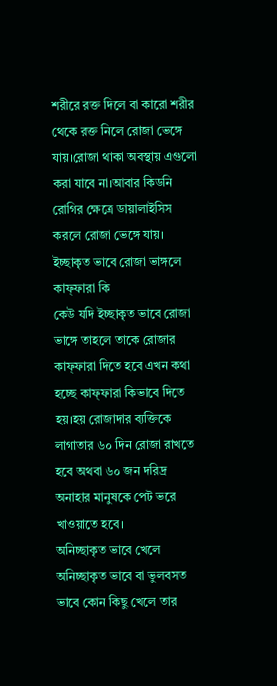শরীরে রক্ত দিলে বা কারো শরীর থেকে রক্ত নিলে রোজা ভেঙ্গে যায়।রোজা থাকা অবস্থায় এগুলো করা যাবে না।আবার কিডনি রোগির ক্ষেত্রে ডায়ালাইসিস করলে রোজা ভেঙ্গে যায়।
ইচ্ছাকৃত ভাবে রোজা ভাঙ্গলে কাফ্ফারা কি
কেউ যদি ইচ্ছাকৃত ভাবে রোজা ভাঙ্গে তাহলে তাকে রোজার কাফ্ফারা দিতে হবে এখন কথা হচ্ছে কাফ্ফারা কিভাবে দিতে হয়।হয় রোজাদার ব্যক্তিকে লাগাতার ৬০ দিন রোজা রাখতে হবে অথবা ৬০ জন দরিদ্র অনাহার মানুষকে পেট ভরে খাওয়াতে হবে।
অনিচ্ছাকৃত ভাবে খেলে
অনিচ্ছাকৃত ভাবে বা ভুলবসত ভাবে কোন কিছু খেলে তার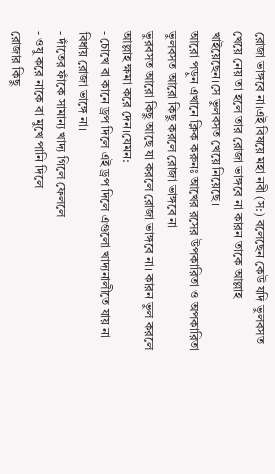রোজা ভাঙ্গবে না।এই বিষয়ে মহা নবী (স:) বলেছেন কেউ যদি ভুলবসত খেয়ে নেয় তা হলে তার রোজা ভাঙ্গবে না কারন তাকে আল্লাহ খাইয়েছেন।সে ভুলবসত খেয়ে নিয়েছে।
আরো পড়ুন এখানে ক্লিক করুনঃ আখের রসের উপকারিতা ও অপকারিতা
ভুলবসত আরো কিছু করলে রোজা ভাঙ্গবে না
ভুরবসত আরো কিছু আছে যা করলে রোজা ভাঙ্গবে না। কারন ভুল করলে আল্লাহ ক্ষমা করে দেন।যেমন:
- চোখে বা কানে ড্রপ দিলে এই ড্রপ দিলে এগুলো খাদ্যনালীতে যায় না বিধায় রোজা ভাঙ্গে না।
- দাঁতের ফাঁকে সামান্য খাদ্য গিলে ফেললে
- ওযু করে নাকে বা মুখে পানি দিলে
রোজার কিছু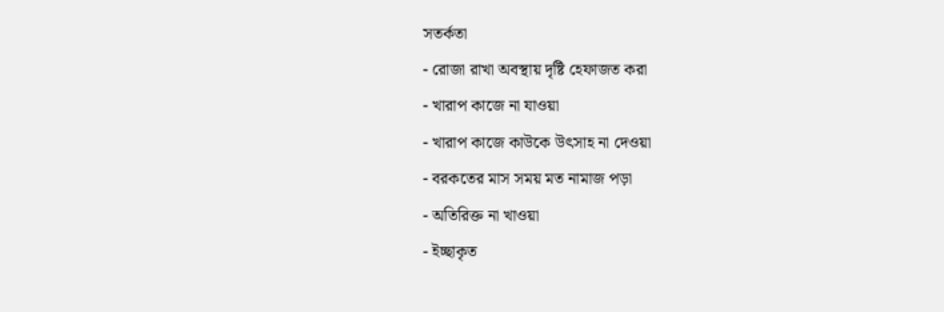সতর্কতা
- রোজা রাখা অবস্থায় দৃষ্টি হেফাজত করা
- খারাপ কাজে না যাওয়া
- খারাপ কাজে কাউকে উৎসাহ না দেওয়া
- বরকতের মাস সময় মত নামাজ পড়া
- অতিরিক্ত না খাওয়া
- ইচ্ছাকৃত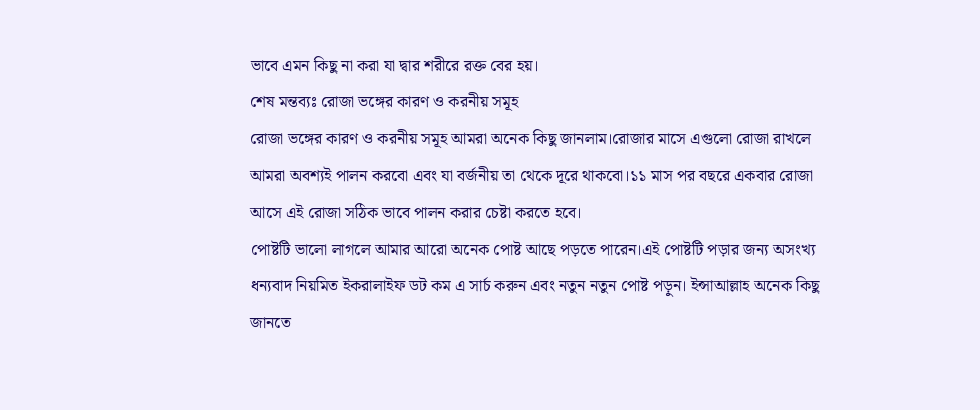ভাবে এমন কিছু না করা যা দ্বার শরীরে রক্ত বের হয়।
শেষ মন্তব্যঃ রোজা ভঙ্গের কারণ ও করনীয় সমূহ
রোজা ভঙ্গের কারণ ও করনীয় সমূহ আমরা অনেক কিছু জানলাম।রোজার মাসে এগুলো রোজা রাখলে আমরা অবশ্যই পালন করবো এবং যা বর্জনীয় তা থেকে দূরে থাকবো।১১ মাস পর বছরে একবার রোজা আসে এই রোজা সঠিক ভাবে পালন করার চেষ্টা করতে হবে।
পোষ্টটি ভালো লাগলে আমার আরো অনেক পোষ্ট আছে পড়তে পারেন।এই পোষ্টটি পড়ার জন্য অসংখ্য ধন্যবাদ নিয়মিত ইকরালাইফ ডট কম এ সার্চ করুন এবং নতুন নতুন পোষ্ট পড়ুন। ইন্সাআল্লাহ অনেক কিছু জানতে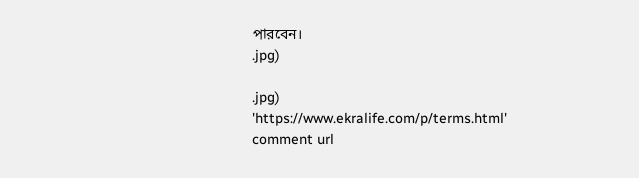পারবেন।
.jpg)

.jpg)
'https://www.ekralife.com/p/terms.html'
comment url